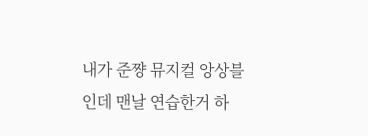내가 준쨩 뮤지컬 앙상블인데 맨날 연습한거 하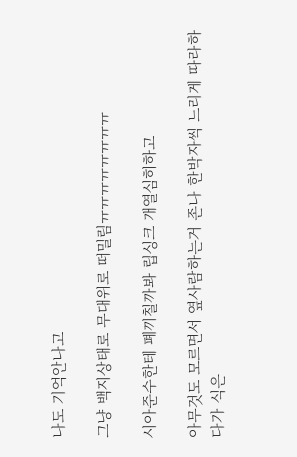나도 기억안나고

그냥 백지상태로 무대위로 떠밀림ㅠㅠㅠㅠㅠㅠㅠㅠ

시아준수한테 폐끼칠까봐 립싱크 개열심히하고

아무것도 모르면서 옆사람하는거 존나 한박자씩 느리게 따라하다가 식은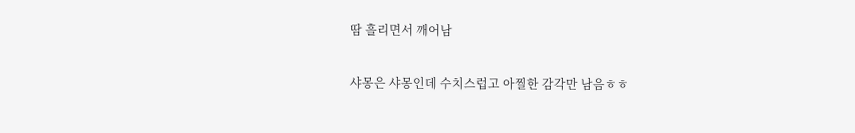땀 흘리면서 깨어남

샤몽은 샤몽인데 수치스럽고 아찔한 감각만 남음ㅎㅎ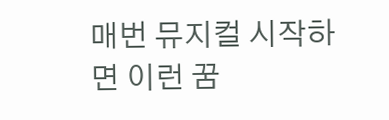매번 뮤지컬 시작하면 이런 꿈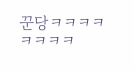꾼당ㅋㅋㅋㅋㅋㅋㅋㅋ